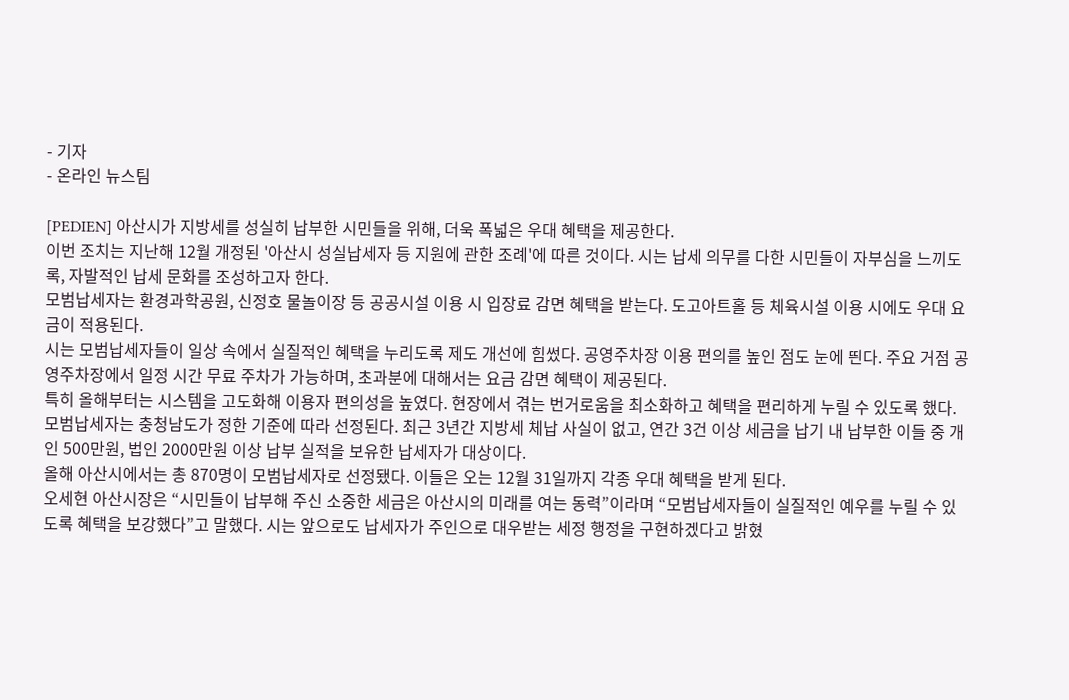- 기자
- 온라인 뉴스팀

[PEDIEN] 아산시가 지방세를 성실히 납부한 시민들을 위해, 더욱 폭넓은 우대 혜택을 제공한다.
이번 조치는 지난해 12월 개정된 '아산시 성실납세자 등 지원에 관한 조례'에 따른 것이다. 시는 납세 의무를 다한 시민들이 자부심을 느끼도록, 자발적인 납세 문화를 조성하고자 한다.
모범납세자는 환경과학공원, 신정호 물놀이장 등 공공시설 이용 시 입장료 감면 혜택을 받는다. 도고아트홀 등 체육시설 이용 시에도 우대 요금이 적용된다.
시는 모범납세자들이 일상 속에서 실질적인 혜택을 누리도록 제도 개선에 힘썼다. 공영주차장 이용 편의를 높인 점도 눈에 띈다. 주요 거점 공영주차장에서 일정 시간 무료 주차가 가능하며, 초과분에 대해서는 요금 감면 혜택이 제공된다.
특히 올해부터는 시스템을 고도화해 이용자 편의성을 높였다. 현장에서 겪는 번거로움을 최소화하고 혜택을 편리하게 누릴 수 있도록 했다.
모범납세자는 충청남도가 정한 기준에 따라 선정된다. 최근 3년간 지방세 체납 사실이 없고, 연간 3건 이상 세금을 납기 내 납부한 이들 중 개인 500만원, 법인 2000만원 이상 납부 실적을 보유한 납세자가 대상이다.
올해 아산시에서는 총 870명이 모범납세자로 선정됐다. 이들은 오는 12월 31일까지 각종 우대 혜택을 받게 된다.
오세현 아산시장은 “시민들이 납부해 주신 소중한 세금은 아산시의 미래를 여는 동력”이라며 “모범납세자들이 실질적인 예우를 누릴 수 있도록 혜택을 보강했다”고 말했다. 시는 앞으로도 납세자가 주인으로 대우받는 세정 행정을 구현하겠다고 밝혔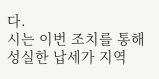다.
시는 이번 조치를 통해 성실한 납세가 지역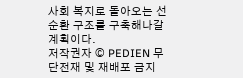사회 복지로 돌아오는 선순환 구조를 구축해나갈 계획이다.
저작권자 © PEDIEN 무단전재 및 재배포 금지